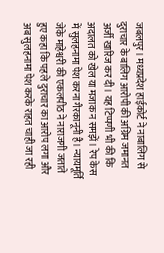जबलपुर। मध्यप्रदेश हाईकोर्ट ने नाबालिग से दुराचार के बालिग आरोपी की अग्रिम जमानत अर्जी खारिज कर दी। यह टिप्पणी भी की कि अदालत को खेल या मजाक न समझें। रेप केस में सुलहनामा पेश करना गैरकानूनी है। न्यायमूर्ति जेके माहेश्वरी की एकलपीठ ने नाराजगी जताते हुए कहा कि पहले दुराचार का आरोप लगा और अब सुलहनामा पेश करके राहत चाही जा रही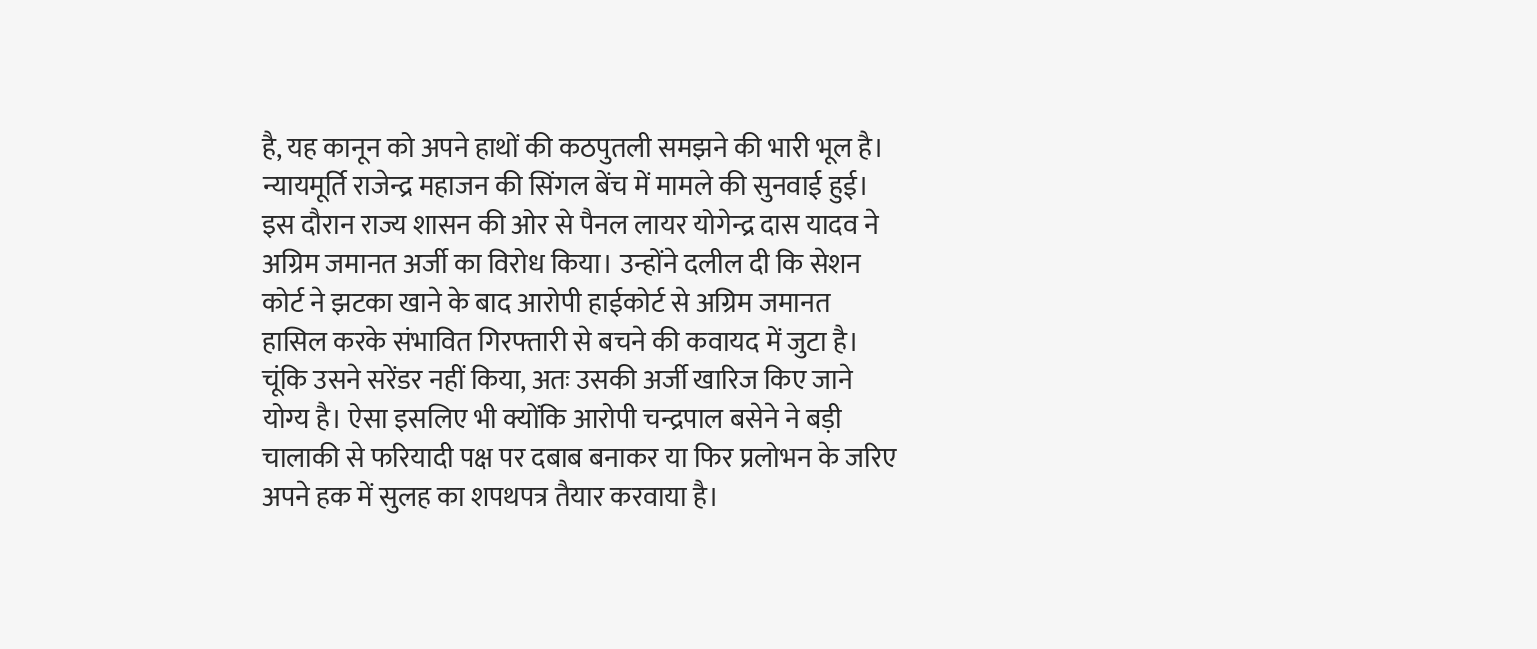है, यह कानून को अपने हाथों की कठपुतली समझने की भारी भूल है।
न्यायमूर्ति राजेन्द्र महाजन की सिंगल बेंच में मामले की सुनवाई हुई। इस दौरान राज्य शासन की ओर से पैनल लायर योगेन्द्र दास यादव ने अग्रिम जमानत अर्जी का विरोध किया। उन्होंने दलील दी कि सेशन कोर्ट ने झटका खाने के बाद आरोपी हाईकोर्ट से अग्रिम जमानत हासिल करके संभावित गिरफ्तारी से बचने की कवायद में जुटा है। चूंकि उसने सरेंडर नहीं किया, अतः उसकी अर्जी खारिज किए जाने योग्य है। ऐसा इसलिए भी क्योंकि आरोपी चन्द्रपाल बसेने ने बड़ी चालाकी से फरियादी पक्ष पर दबाब बनाकर या फिर प्रलोभन के जरिए अपने हक में सुलह का शपथपत्र तैयार करवाया है।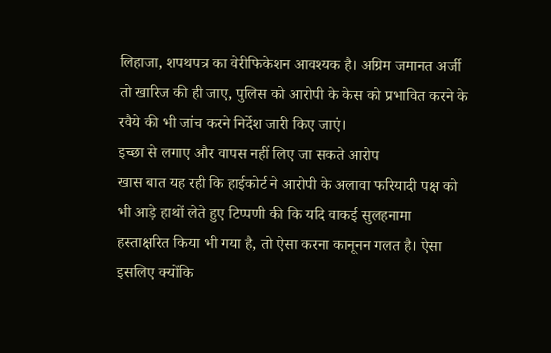लिहाजा, शपथपत्र का वेरीफिकेशन आवश्यक है। अग्रिम जमानत अर्जी तो खारिज की ही जाए, पुलिस को आरोपी के केस को प्रभावित करने के रवैये की भी जांच करने निर्देश जारी किए जाएं।
इच्छा से लगाए और वापस नहीं लिए जा सकते आरोप
खास बात यह रही कि हाईकोर्ट ने आरोपी के अलावा फरियादी पक्ष को भी आड़े हाथों लेते हुए टिप्पणी की कि यदि वाकई सुलहनामा हस्ताक्षरित किया भी गया है, तो ऐसा करना कानूनन गलत है। ऐसा इसलिए क्योंकि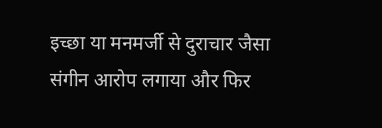इच्छा या मनमर्जी से दुराचार जैसा संगीन आरोप लगाया और फिर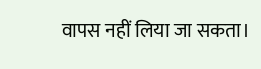वापस नहीं लिया जा सकता।